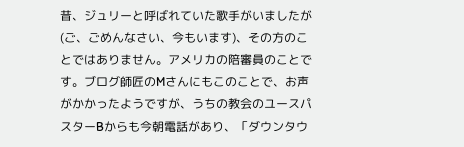昔、ジュリーと呼ばれていた歌手がいましたが(ご、ごめんなさい、今もいます)、その方のことではありません。アメリカの陪審員のことです。ブログ師匠のMさんにもこのことで、お声がかかったようですが、うちの教会のユースパスターBからも今朝電話があり、「ダウンタウ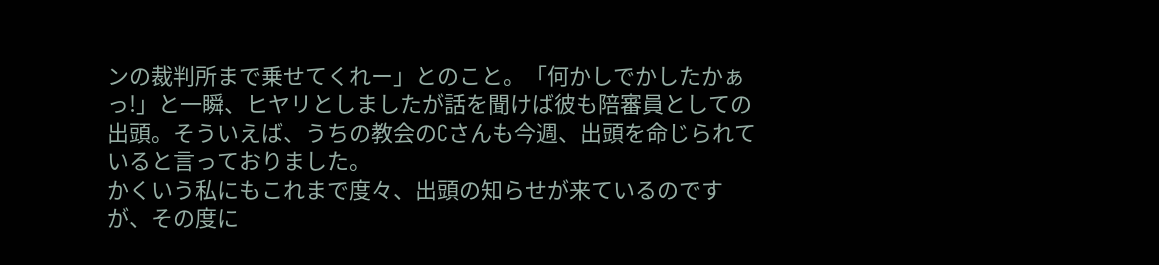ンの裁判所まで乗せてくれー」とのこと。「何かしでかしたかぁっ!」と一瞬、ヒヤリとしましたが話を聞けば彼も陪審員としての出頭。そういえば、うちの教会のCさんも今週、出頭を命じられていると言っておりました。
かくいう私にもこれまで度々、出頭の知らせが来ているのですが、その度に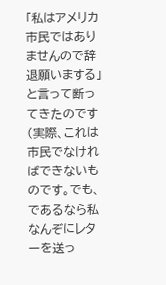「私はアメリカ市民ではありませんので辞退願いまする」と言って断ってきたのです(実際、これは市民でなければできないものです。でも、であるなら私なんぞにレターを送っ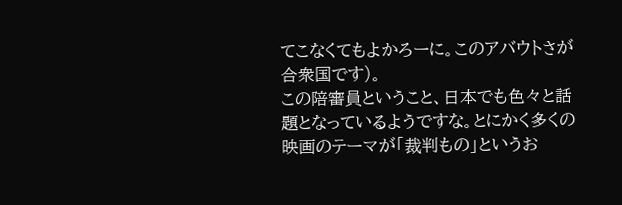てこなくてもよかろーに。このアバウトさが合衆国です)。
この陪審員ということ、日本でも色々と話題となっているようですな。とにかく多くの映画のテーマが「裁判もの」というお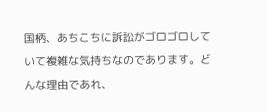国柄、あちこちに訴訟がゴロゴロしていて複雑な気持ちなのであります。どんな理由であれ、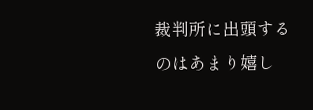裁判所に出頭するのはあまり嬉し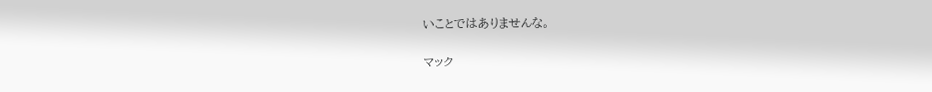いことではありませんな。

マック